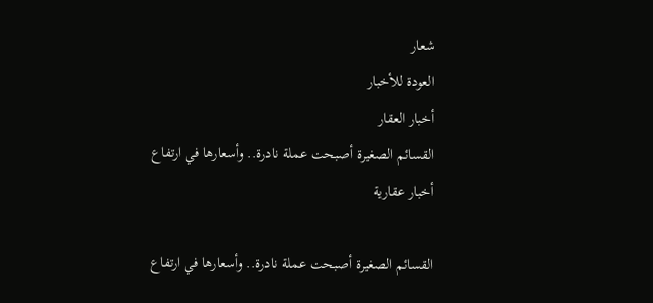شعار
العودة للأخبار
أخبار العقار
القسائم الصغيرة أصبحت عملة نادرة.. وأسعارها في ارتفاع
أخبار عقارية

القسائم الصغيرة أصبحت عملة نادرة.. وأسعارها في ارتفاع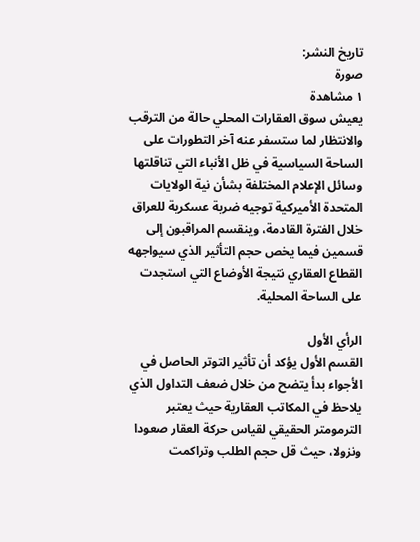تاريخ النشر:
صورة
١ مشاهدة
يعيش سوق العقارات المحلي حالة من الترقب والانتظار لما ستسفر عنه آخر التطورات على الساحة السياسية في ظل الأنباء التي تناقلتها وسائل الإعلام المختلفة بشأن نية الولايات المتحدة الأميركية توجيه ضربة عسكرية للعراق خلال الفترة القادمة، وينقسم المراقبون إلى قسمين فيما يخص حجم التأثير الذي سيواجهه القطاع العقاري نتيجة الأوضاع التي استجدت على الساحة المحلية.

الرأي الأول
القسم الأول يؤكد أن تأثير التوتر الحاصل في الأجواء بدأ يتضح من خلال ضعف التداول الذي يلاحظ في المكاتب العقارية حيث يعتبر الترمومتر الحقيقي لقياس حركة العقار صعودا ونزولا، حيث قل حجم الطلب وتراكمت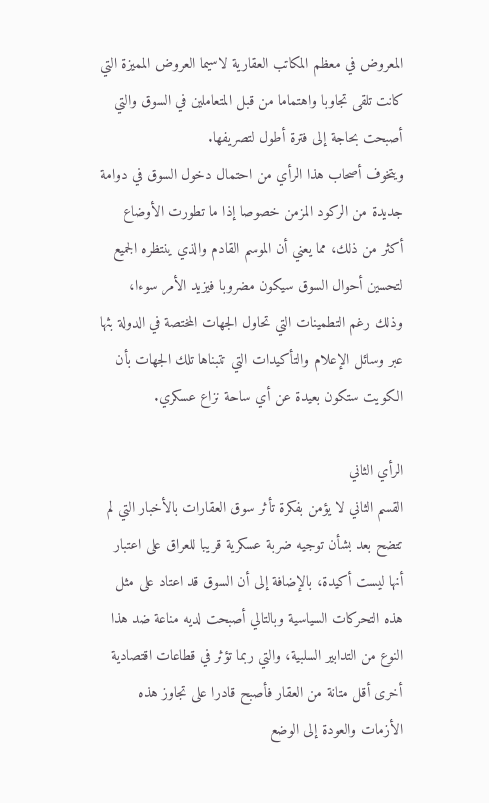المعروض في معظم المكاتب العقارية لاسيما العروض المميزة التي كانت تلقى تجاوبا واهتماما من قبل المتعاملين في السوق والتي أصبحت بحاجة إلى فترة أطول لتصريفها.
ويتخوف أصحاب هذا الرأي من احتمال دخول السوق في دوامة جديدة من الركود المزمن خصوصا إذا ما تطورت الأوضاع أكثر من ذلك، مما يعني أن الموسم القادم والذي ينتظره الجميع لتحسين أحوال السوق سيكون مضروبا فيزيد الأمر سوءا، وذلك رغم التطمينات التي تحاول الجهات المختصة في الدولة بثها عبر وسائل الإعلام والتأكيدات التي تتبناها تلك الجهات بأن الكويت ستكون بعيدة عن أي ساحة نزاع عسكري.

الرأي الثاني
القسم الثاني لا يؤمن بفكرة تأثر سوق العقارات بالأخبار التي لم تتضح بعد بشأن توجيه ضربة عسكرية قريبا للعراق على اعتبار أنها ليست أكيدة، بالإضافة إلى أن السوق قد اعتاد على مثل هذه التحركات السياسية وبالتالي أصبحت لديه مناعة ضد هذا النوع من التدابير السلبية، والتي ربما تؤثر في قطاعات اقتصادية أخرى أقل متانة من العقار فأصبح قادرا على تجاوز هذه الأزمات والعودة إلى الوضع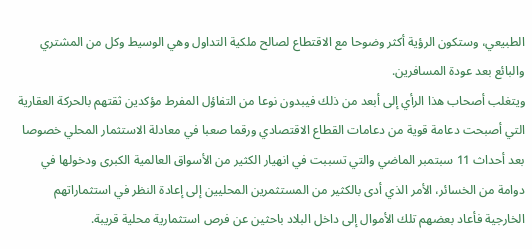الطبيعي، وستكون الرؤية أكثر وضوحا مع الاقتطاع لصالح ملكية التداول وهي الوسيط وكل من المشتري والبائع بعد عودة المسافرين.
ويتغلب أصحاب هذا الرأي إلى أبعد من ذلك فيبدون نوعا من التفاؤل المفرط مؤكدين ثقتهم بالحركة العقارية التي أصبحت دعامة قوية من دعامات القطاع الاقتصادي ورقما صعبا في معادلة الاستثمار المحلي خصوصا بعد أحداث 11 سبتمبر الماضي والتي تسببت في انهيار الكثير من الأسواق العالمية الكبرى ودخولها في دوامة من الخسائر، الأمر الذي أدى بالكثير من المستثمرين المحليين إلى إعادة النظر في استثماراتهم الخارجية فأعاد بعضهم تلك الأموال إلى داخل البلاد باحثين عن فرص استثمارية محلية قريبة.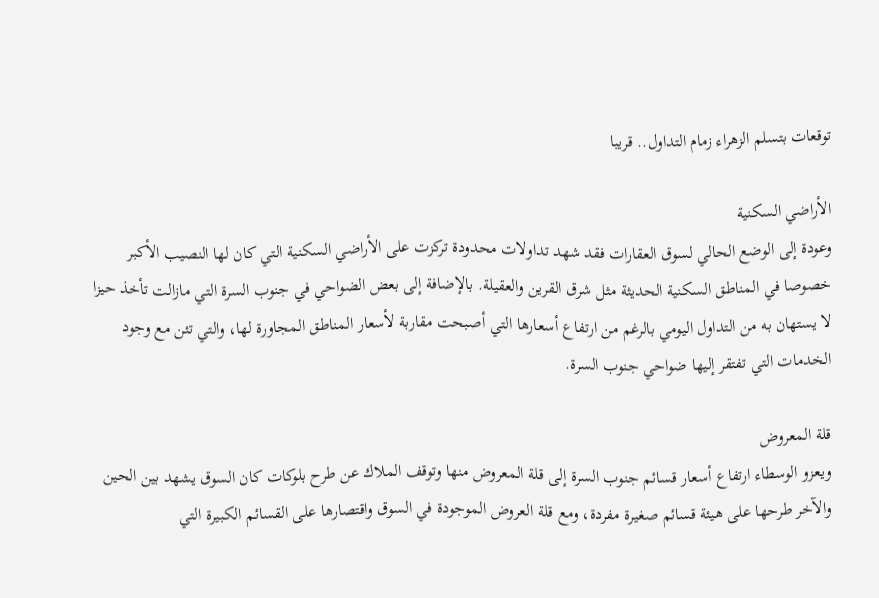توقعات بتسلم الزهراء زمام التداول.. قريبا

الأراضي السكنية
وعودة إلى الوضع الحالي لسوق العقارات فقد شهد تداولات محدودة تركزت على الأراضي السكنية التي كان لها النصيب الأكبر خصوصا في المناطق السكنية الحديثة مثل شرق القرين والعقيلة. بالإضافة إلى بعض الضواحي في جنوب السرة التي مازالت تأخذ حيزا لا يستهان به من التداول اليومي بالرغم من ارتفاع أسعارها التي أصبحت مقاربة لأسعار المناطق المجاورة لها، والتي تئن مع وجود الخدمات التي تفتقر إليها ضواحي جنوب السرة.

قلة المعروض
ويعزو الوسطاء ارتفاع أسعار قسائم جنوب السرة إلى قلة المعروض منها وتوقف الملاك عن طرح بلوكات كان السوق يشهد بين الحين والآخر طرحها على هيئة قسائم صغيرة مفردة، ومع قلة العروض الموجودة في السوق واقتصارها على القسائم الكبيرة التي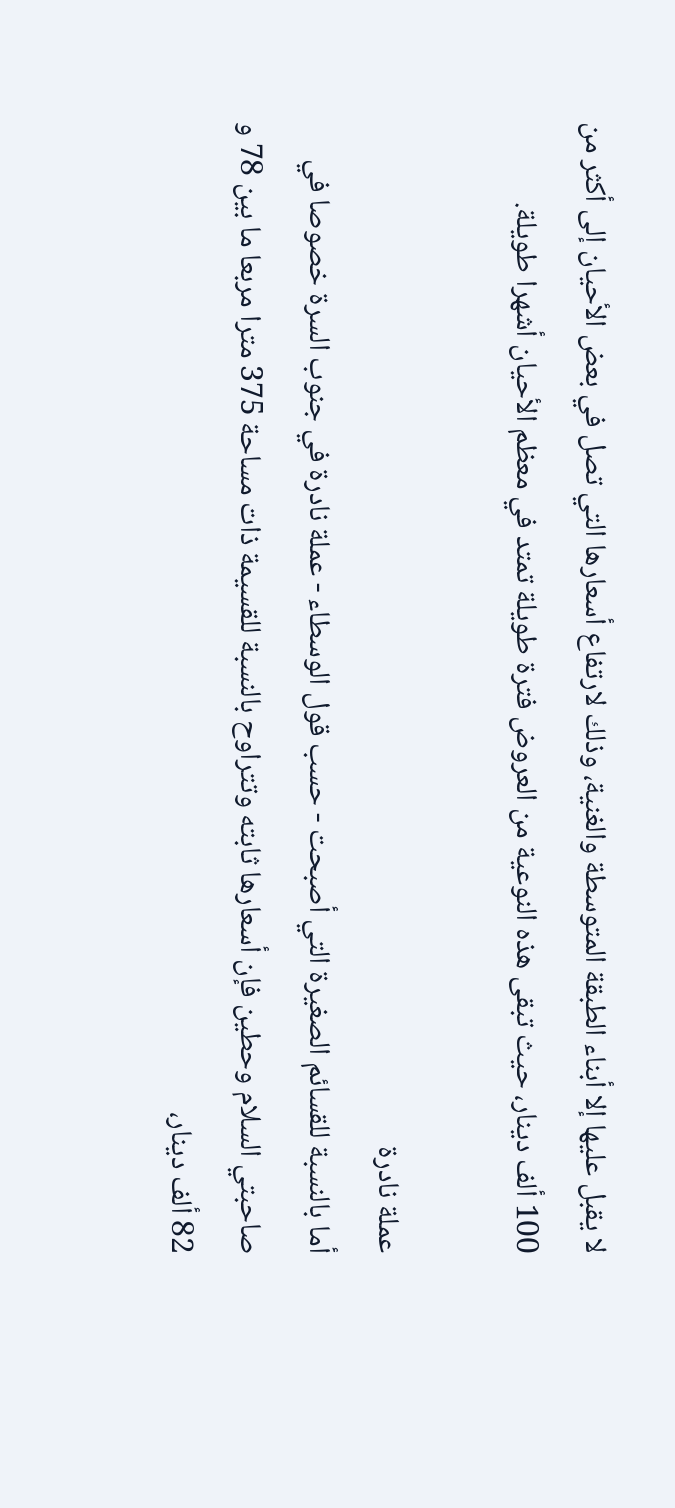لا يقبل عليها إلا أبناء الطبقة المتوسطة والغنية، وذلك لارتفاع أسعارها التي تصل في بعض الأحيان إلى أكثر من 100 ألف دينار، حيث تبقى هذه النوعية من العروض فترة طويلة تمتد في معظم الأحيان أشهرا طويلة.

عملة نادرة
أما بالنسبة للقسائم الصغيرة التي أصبحت - حسب قول الوسطاء - عملة نادرة في جنوب السرة خصوصا في صاحبتي السلام وحطين فإن أسعارها ثابته وتتراوح بالنسبة للقسيمة ذات مساحة 375 مترا مربعا ما بين 78 و 82 ألف دينار،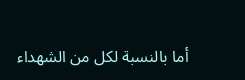أما بالنسبة لكل من الشهداء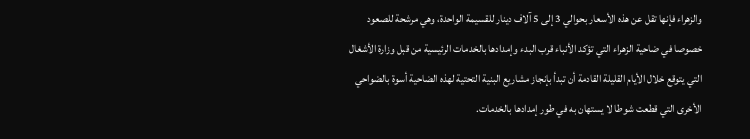والزهراء فإنها تقل عن هذه الأسعار بحوالي 3 إلى 5 آلاف دينار للقسيمة الواحدة، وهي مرشحة للصعود خصوصا في ضاحية الزهراء التي تؤكد الأنباء قرب البدء وإمدادها بالخدمات الرئيسية من قبل وزارة الأشغال التي يتوقع خلال الأيام القليلة القادمة أن تبدأ بإنجاز مشاريع البنية التحتية لهذه الضاحية أسوة بالضواحي الأخرى التي قطعت شوطا لا يستهان به في طور إمدادها بالخدمات.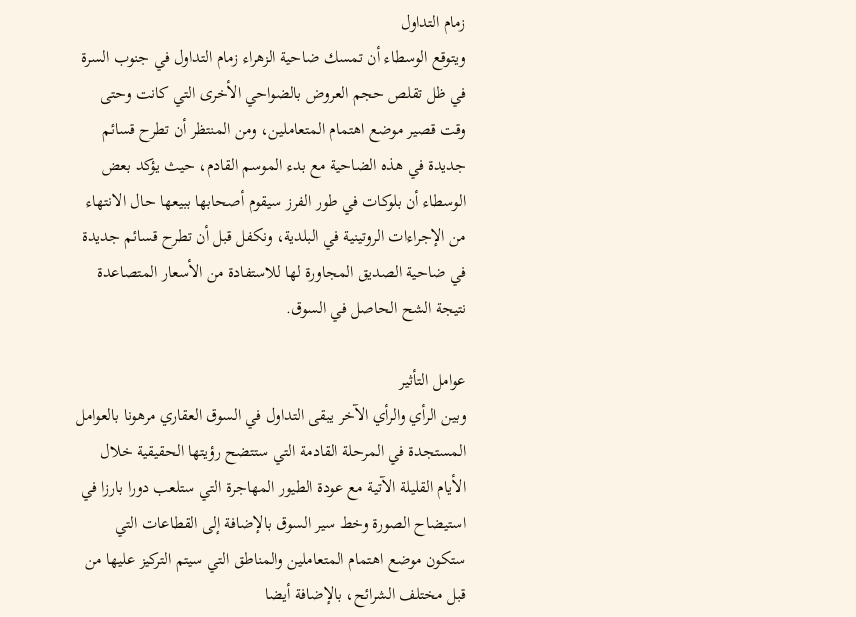زمام التداول
ويتوقع الوسطاء أن تمسك ضاحية الزهراء زمام التداول في جنوب السرة في ظل تقلص حجم العروض بالضواحي الأخرى التي كانت وحتى وقت قصير موضع اهتمام المتعاملين، ومن المنتظر أن تطرح قسائم جديدة في هذه الضاحية مع بدء الموسم القادم، حيث يؤكد بعض الوسطاء أن بلوكات في طور الفرز سيقوم أصحابها ببيعها حال الانتهاء من الإجراءات الروتينية في البلدية، ونكفل قبل أن تطرح قسائم جديدة في ضاحية الصديق المجاورة لها للاستفادة من الأسعار المتصاعدة نتيجة الشح الحاصل في السوق.

عوامل التأثير
وبين الرأي والرأي الآخر يبقى التداول في السوق العقاري مرهونا بالعوامل المستجدة في المرحلة القادمة التي ستتضح رؤيتها الحقيقية خلال الأيام القليلة الآتية مع عودة الطيور المهاجرة التي ستلعب دورا بارزا في استيضاح الصورة وخط سير السوق بالإضافة إلى القطاعات التي ستكون موضع اهتمام المتعاملين والمناطق التي سيتم التركيز عليها من قبل مختلف الشرائح، بالإضافة أيضا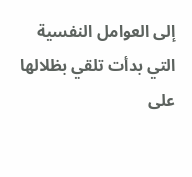إلى العوامل النفسية التي بدأت تلقي بظلالها على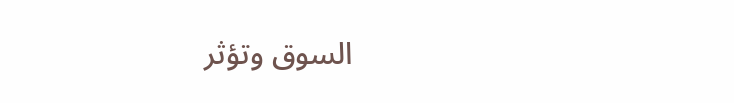السوق وتؤثر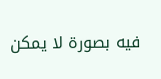فيه بصورة لا يمكن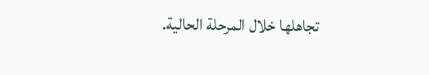تجاهلها خلال المرحلة الحالية.